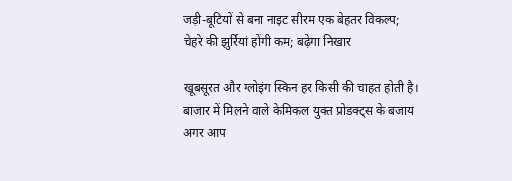जड़ी-बूटियों से बना नाइट सीरम एक बेहतर विकल्प; चेहरे की झुर्रियां होंगी कम; बढ़ेगा निखार

खूबसूरत और ग्लोइंग स्किन हर किसी की चाहत होती है। बाजार में मिलने वाले केमिकल युक्त प्रोडक्ट्स के बजाय अगर आप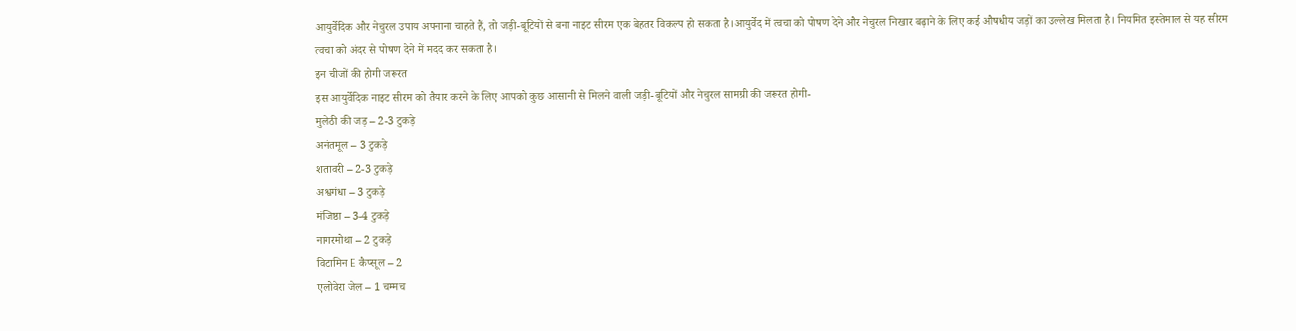आयुर्वेदिक और नेचुरल उपाय अपनाना चाहते हैं, तो जड़ी-बूटियों से बना नाइट सीरम एक बेहतर विकल्प हो सकता है।आयुर्वेद में त्वचा को पोषण देने और नेचुरल निखार बढ़ाने के लिए कई औषधीय जड़ों का उल्लेख मिलता है। नियमित इस्तेमाल से यह सीरम त्वचा को अंदर से पोषण देने में मदद कर सकता है।
इन चीजों की होगी जरूरत
इस आयुर्वेदिक नाइट सीरम को तैयार करने के लिए आपको कुछ आसानी से मिलने वाली जड़ी-बूटियों और नेचुरल सामग्री की जरूरत होगी-
मुलेठी की जड़ – 2-3 टुकड़े
अनंतमूल – 3 टुकड़े
शतावरी – 2-3 टुकड़े
अश्वगंधा – 3 टुकड़े
मंजिष्ठा – 3-4 टुकड़े
नागरमोथा – 2 टुकड़े
विटामिन E कैप्सूल – 2
एलोवेरा जेल – 1 चम्मच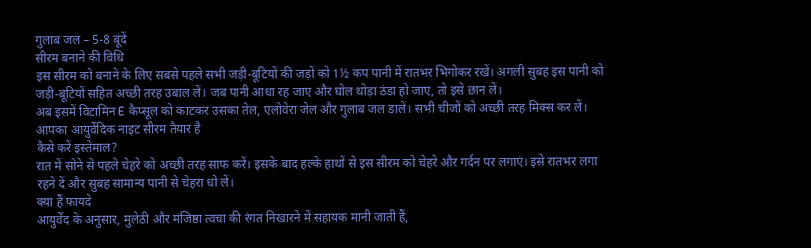गुलाब जल – 5-8 बूंदें
सीरम बनाने की विधि
इस सीरम को बनाने के लिए सबसे पहले सभी जड़ी-बूटियों की जड़ों को 1½ कप पानी में रातभर भिगोकर रखें। अगली सुबह इस पानी को जड़ी-बूटियों सहित अच्छी तरह उबाल लें। जब पानी आधा रह जाए और घोल थोड़ा ठंडा हो जाए, तो इसे छान लें।
अब इसमें विटामिन E कैप्सूल को काटकर उसका तेल, एलोवेरा जेल और गुलाब जल डालें। सभी चीजों को अच्छी तरह मिक्स कर लें। आपका आयुर्वेदिक नाइट सीरम तैयार है
कैसे करें इस्तेमाल?
रात में सोने से पहले चेहरे को अच्छी तरह साफ करें। इसके बाद हल्के हाथों से इस सीरम को चेहरे और गर्दन पर लगाएं। इसे रातभर लगा रहने दें और सुबह सामान्य पानी से चेहरा धो लें।
क्या हैं फायदे
आयुर्वेद के अनुसार, मुलेठी और मंजिष्ठा त्वचा की रंगत निखारने में सहायक मानी जाती हैं,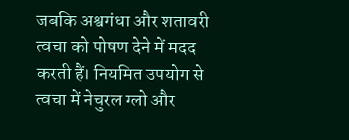जबकि अश्वगंधा और शतावरी त्वचा को पोषण देने में मदद करती हैं। नियमित उपयोग से त्वचा में नेचुरल ग्लो और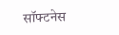सॉफ्टनेस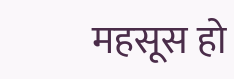महसूस हो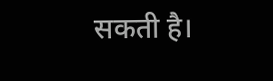सकती है।